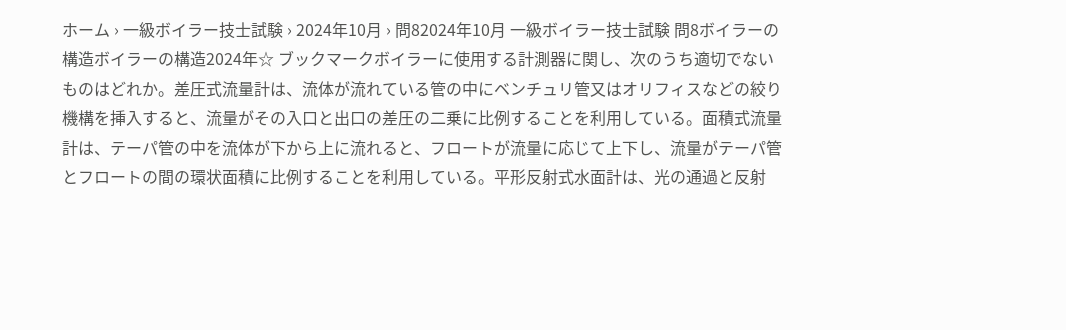ホーム › 一級ボイラー技士試験 › 2024年10月 › 問82024年10月 一級ボイラー技士試験 問8ボイラーの構造ボイラーの構造2024年☆ ブックマークボイラーに使用する計測器に関し、次のうち適切でないものはどれか。差圧式流量計は、流体が流れている管の中にベンチュリ管又はオリフィスなどの絞り機構を挿入すると、流量がその入口と出口の差圧の二乗に比例することを利用している。面積式流量計は、テーパ管の中を流体が下から上に流れると、フロートが流量に応じて上下し、流量がテーパ管とフロートの間の環状面積に比例することを利用している。平形反射式水面計は、光の通過と反射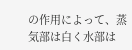の作用によって、蒸気部は白く水部は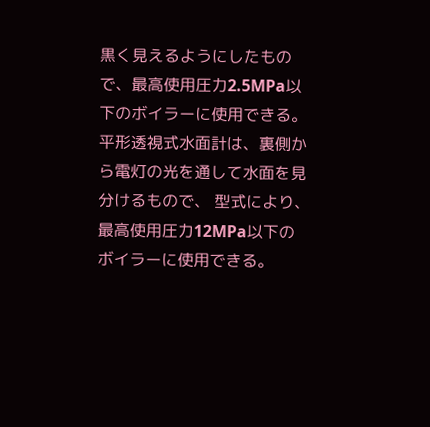黒く見えるようにしたもので、最高使用圧力2.5MPa以下のボイラーに使用できる。平形透視式水面計は、裏側から電灯の光を通して水面を見分けるもので、 型式により、最高使用圧力12MPa以下のボイラーに使用できる。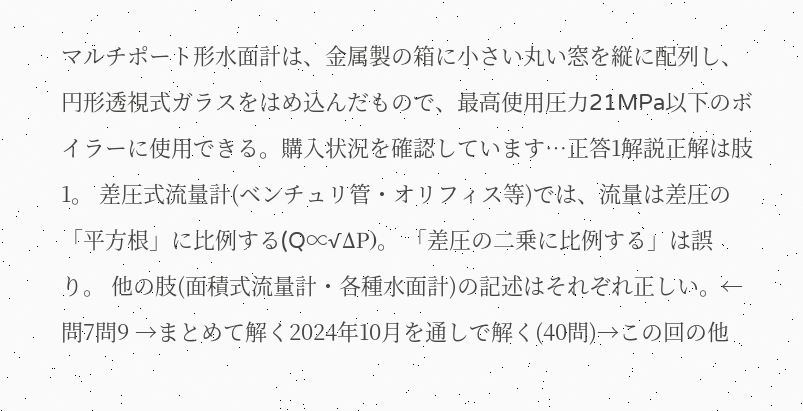マルチポート形水面計は、金属製の箱に小さい丸い窓を縦に配列し、円形透視式ガラスをはめ込んだもので、最高使用圧力21MPa以下のボイラーに使用できる。購入状況を確認しています…正答1解説正解は肢1。 差圧式流量計(ベンチュリ管・オリフィス等)では、流量は差圧の「平方根」に比例する(Q∝√ΔP)。 「差圧の二乗に比例する」は誤り。 他の肢(面積式流量計・各種水面計)の記述はそれぞれ正しい。← 問7問9 →まとめて解く2024年10月を通しで解く(40問)→この回の他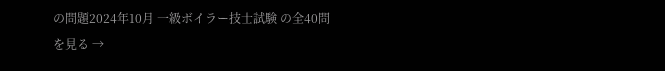の問題2024年10月 一級ボイラー技士試験 の全40問を見る →